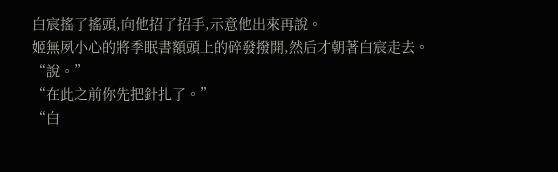白宸搖了搖頭,向他招了招手,示意他出來再說。
姬無夙小心的將季眠書額頭上的碎發撥開,然后才朝著白宸走去。
“說。”
“在此之前你先把針扎了。”
“白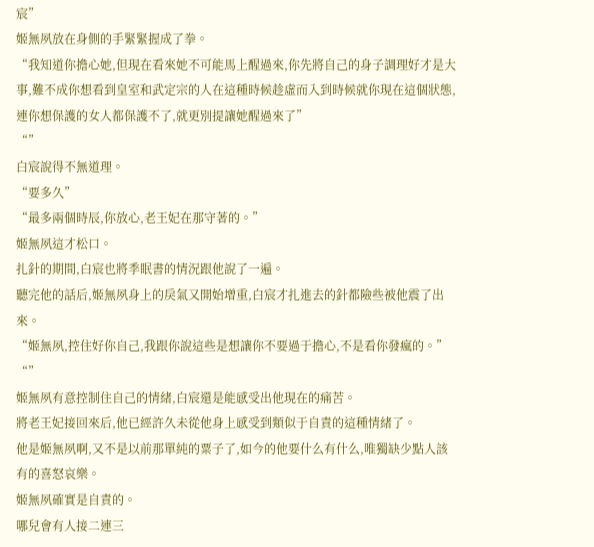宸”
姬無夙放在身側的手緊緊握成了拳。
“我知道你擔心她,但現在看來她不可能馬上醒過來,你先將自己的身子調理好才是大事,難不成你想看到皇室和武定宗的人在這種時候趁虛而入到時候就你現在這個狀態,連你想保護的女人都保護不了,就更別提讓她醒過來了”
“”
白宸說得不無道理。
“要多久”
“最多兩個時辰,你放心,老王妃在那守著的。”
姬無夙這才松口。
扎針的期間,白宸也將季眠書的情況跟他說了一遍。
聽完他的話后,姬無夙身上的戾氣又開始增重,白宸才扎進去的針都險些被他震了出來。
“姬無夙,控住好你自己,我跟你說這些是想讓你不要過于擔心,不是看你發瘋的。”
“”
姬無夙有意控制住自己的情緒,白宸還是能感受出他現在的痛苦。
將老王妃接回來后,他已經許久未從他身上感受到類似于自責的這種情緒了。
他是姬無夙啊,又不是以前那單純的粟子了,如今的他要什么有什么,唯獨缺少點人該有的喜怒哀樂。
姬無夙確實是自責的。
哪兒會有人接二連三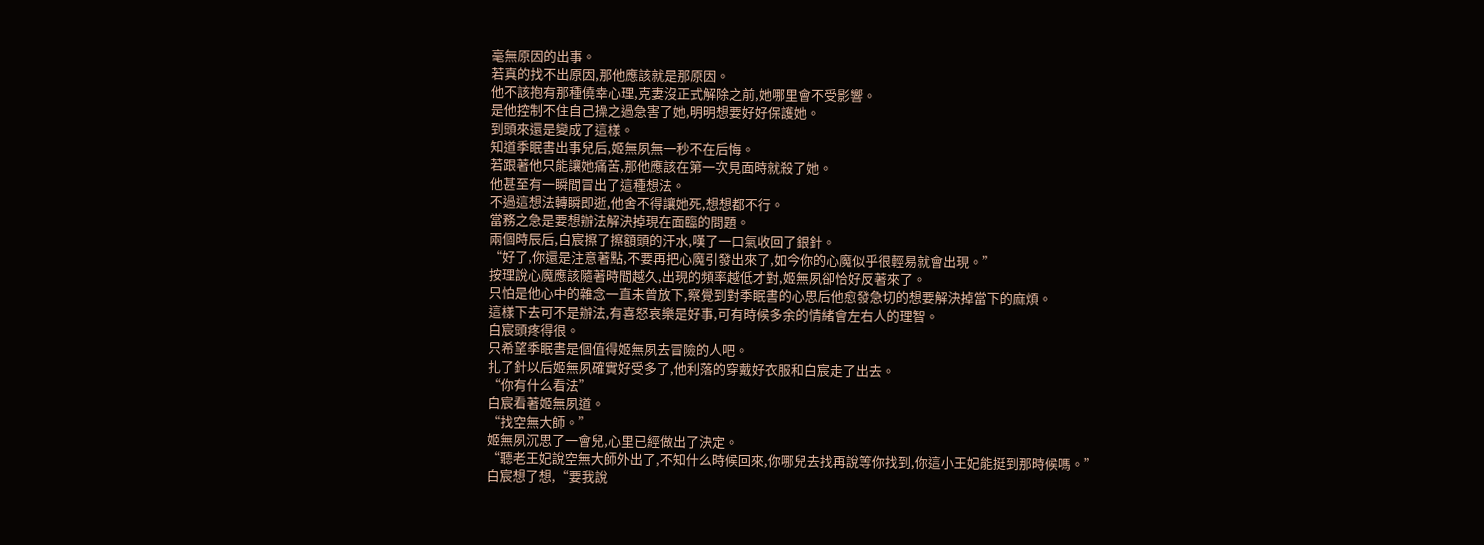毫無原因的出事。
若真的找不出原因,那他應該就是那原因。
他不該抱有那種僥幸心理,克妻沒正式解除之前,她哪里會不受影響。
是他控制不住自己操之過急害了她,明明想要好好保護她。
到頭來還是變成了這樣。
知道季眠書出事兒后,姬無夙無一秒不在后悔。
若跟著他只能讓她痛苦,那他應該在第一次見面時就殺了她。
他甚至有一瞬間冒出了這種想法。
不過這想法轉瞬即逝,他舍不得讓她死,想想都不行。
當務之急是要想辦法解決掉現在面臨的問題。
兩個時辰后,白宸擦了擦額頭的汗水,嘆了一口氣收回了銀針。
“好了,你還是注意著點,不要再把心魔引發出來了,如今你的心魔似乎很輕易就會出現。”
按理說心魔應該隨著時間越久,出現的頻率越低才對,姬無夙卻恰好反著來了。
只怕是他心中的雜念一直未曾放下,察覺到對季眠書的心思后他愈發急切的想要解決掉當下的麻煩。
這樣下去可不是辦法,有喜怒哀樂是好事,可有時候多余的情緒會左右人的理智。
白宸頭疼得很。
只希望季眠書是個值得姬無夙去冒險的人吧。
扎了針以后姬無夙確實好受多了,他利落的穿戴好衣服和白宸走了出去。
“你有什么看法”
白宸看著姬無夙道。
“找空無大師。”
姬無夙沉思了一會兒,心里已經做出了決定。
“聽老王妃說空無大師外出了,不知什么時候回來,你哪兒去找再說等你找到,你這小王妃能挺到那時候嗎。”
白宸想了想,“要我說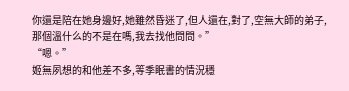你還是陪在她身邊好,她雖然昏迷了,但人還在,對了,空無大師的弟子,那個溫什么的不是在嗎,我去找他問問。”
“嗯。”
姬無夙想的和他差不多,等季眠書的情況穩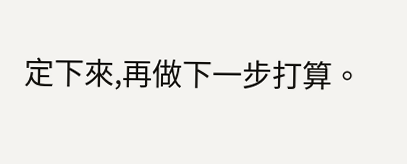定下來,再做下一步打算。